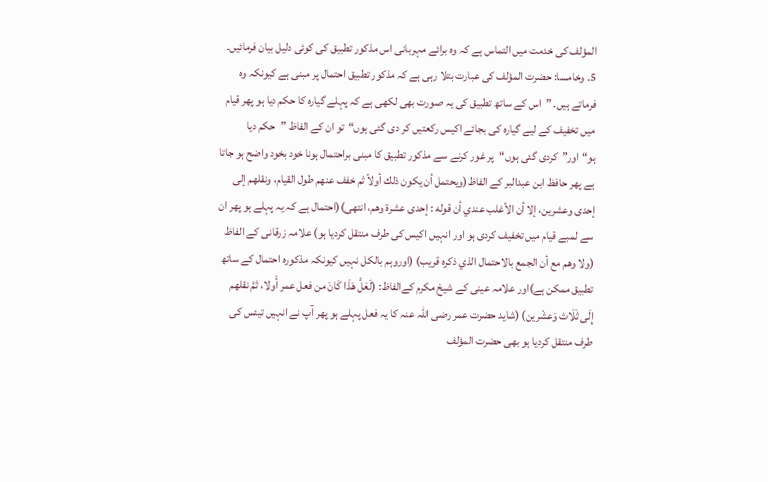المؤلف کی خدمت میں التماس ہے کہ وہ برائے مہربانی اس مذکور تطبیق کی کوئی دلیل بیان فرمائیں۔
5۔ وخامسا: حضرت المؤلف کی عبارت بتلا رہی ہے کہ مذکور تطبیق احتمال پر مبنی ہے کیونکہ وہ فرماتے ہیں۔ ”اس کے ساتھ تطبیق کی یہ صورت بھی لکھی ہے کہ پہلے گیارہ کا حکم دیا ہو پھر قیام میں تخفیف کے لیے گیارہ کی بجائے اکیس رکعتیں کر دی گئی ہوں“تو ان کے الفاظ ”حکم دیا ہو“اور”کردی گئی ہوں“پر غور کرنے سے مذکور تطبیق کا مبنی براحتمال ہونا خود بخود واضح ہو جاتا ہے پھر حافظ ابن عبدالبر کے الفاظ(ويحتمل أن يكون ذلك أولاً ثم خفف عنهم طول القيام، ونقلهم إلى إحدى وعشرين، إلا أن الأغلب عندي أن قوله : إحدى عشرة وهم، انتهى)(احتمال ہے کہ یہ پہلے ہو پھر ان سے لمبے قیام میں تخفیف کردی ہو اور انہیں اکیس کی طرف منتقل کردیا ہو) علامہ زرقانی کے الفاظ (ولا وهم مع أن الجمع بالاحتمال الذي ذكره قريب) (اوروہم بالکل نہیں کیونکہ مذکورہ احتمال کے ساتھ تطبیق ممکن ہے)اور علامہ عینی کے شیخ مکرم کےالفاظ: (لَعَلَّ هَذَا كَانَ من فعل عمر أَولا، ثمَّ نقلهم إِلَى ثَلَاث وَعشْرين) (شاید حضرت عمر رضی اللہ عنہ کا یہ فعل پہلے ہو پھر آپ نے انہیں تیئس کی طرف منتقل کردیا ہو بھی حضرت المؤلف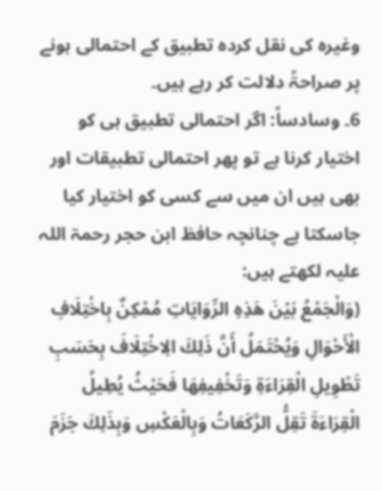وغیرہ کی نقل کردہ تطبیق کے احتمالی ہونے پر صراحۃً دلالت کر رہے ہیں۔
6۔ وسادساً: اگر احتمالی تطبیق ہی کو اختیار کرنا ہے تو پھر احتمالی تطبیقات اور بھی ہیں ان میں سے کسی کو اختیار کیا جاسکتا ہے چنانچہ حافظ ابن حجر رحمۃ اللہ علیہ لکھتے ہیں:
(وَالْجَمْعُ بَيْنَ هَذِهِ الرِّوَايَاتِ مُمْكِنٌ بِاخْتِلَافِ الْأَحْوَالِ وَيُحْتَمَلُ أَنَّ ذَلِكَ الِاخْتِلَافَ بِحَسَبِ تَطْوِيلِ الْقِرَاءَةِ وَتَخْفِيفِهَا فَحَيْثُ يُطِيلُ الْقِرَاءَةَ تَقِلُّ الرَّكَعَاتُ وَبِالْعَكْسِ وَبِذَلِكَ جَزَمَ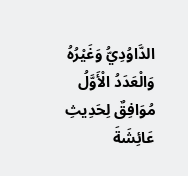الدَّاوُدِيُّ وَغَيْرُهُ وَالْعَدَدُ الْأَوَّلُ مُوَافِقٌ لِحَدِيثِ عَائِشَةَ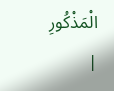الْمَذْكُورِ
|